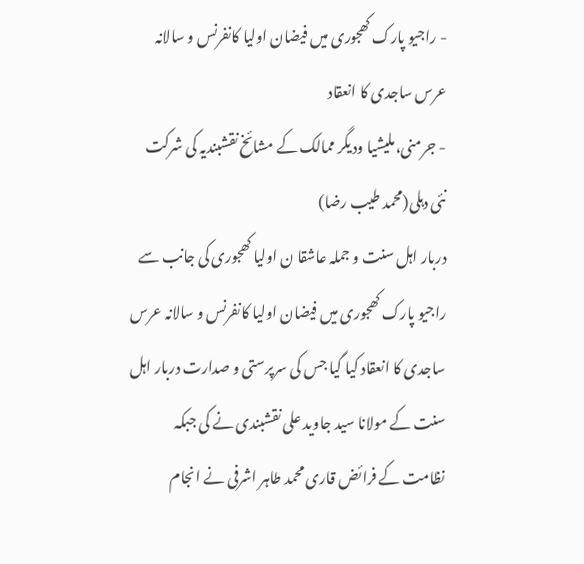- راجیو پارک کھجوری میں فیضان اولیا کانفرنس و سالانہ عرس ساجدی کا انعقاد
- جرمنی،ملیشیا ودیگر ممالک کے مشائخ نقشبندیہ کی شرکت
نئی دہلی(محمد طیب رضا)
دربار اہل سنت و جملہ عاشقا ن اولیا کھجوری کی جانب سے راجیو پارک کھجوری میں فیضان اولیا کانفرنس و سالانہ عرس ساجدی کا انعقاد کیا گیا جس کی سرپرستی و صدارت دربار اہل سنت کے مولانا سید جاوید علی نقشبندی نے کی جبکہ نظامت کے فرائض قاری محمد طاہر اشرفی نے انجام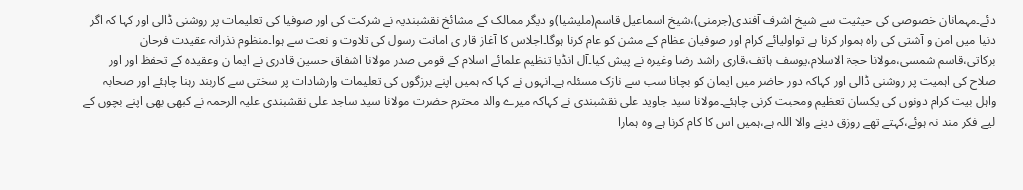دئے۔مہمانان خصوصی کی حیثیت سے شیخ اشرف آفندی(جرمنی)،شیخ اسماعیل قاسم(ملیشیا)و دیگر ممالک کے مشائخ نقشبندیہ نے شرکت کی اور صوفیا کی تعلیمات پر روشنی ڈالی اور کہا کہ اگر دنیا میں امن و آشتی کی راہ ہموار کرنا ہے تواولیائے کرام اور صوفیان عظام کے مشن کو عام کرنا ہوگا۔اجلاس کا آغاز قار ی امانت رسول کی تلاوت و نعت سے ہوا۔منظوم نذرانہ عقیدت فرحان برکاتی،قاسم شمسی،مولانا حجۃ الاسلام،یوسف ہاتف،قاری راشد رضا وغیرہ نے پیش کیا۔آل انڈیا تنظیم علمائے اسلام کے قومی صدر مولانا اشفاق حسین قادری نے ایما ن وعقیدہ کے تحفظ اور اور صلاح کی اہمیت پر روشنی ڈالی اور کہاکہ دور حاضر میں ایمان کو بچانا سب سے نازک مسئلہ ہے۔انہوں نے کہا کہ ہمیں اپنے برزگوں کی تعلیمات وارشادات پر سختی سے کاربند رہنا چاہئے اور صحابہ واہل بیت کرام دونوں کی یکسان تعظیم ومحبت کرنی چاہئے۔مولانا سید جاوید علی نقشبندی نے کہاکہ میرے والد محترم حضرت مولانا سید ساجد علی نقشبندی علیہ الرحمہ نے کبھی بھی اپنے بچوں کے لیے فکر مند نہ ہوئے،کہتے تھے روزق دینے والا اللہ ہے،ہمیں اس کا کام کرنا ہے وہ ہمارا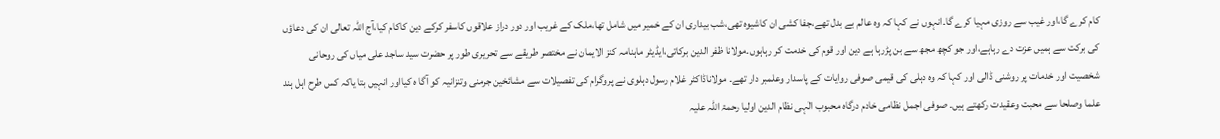کام کرے گا،اور غیب سے روزی مہیا کرے گا۔انہوں نے کہا کہ وہ عالم بے بدل تھے،جفا کشی ان کاشیوہ تھی،شب بیداری ان کے خمیر میں شامل تھا،ملک کے غریب اور دور دراز علاقوں کاسفر کرکے دین کاکام کیا،آج اللہ تعالی ان کی دعاؤں کی برکت سے ہمیں عزت دے رہاہے،اور جو کچھ مجھ سے بن پڑرہا ہے دین اور قوم کی خدمت کر رہاہوں۔مولانا ظفر الدین برکاتی،ایڈیٹر ماہنامہ کنز الایمان نے مختصر طریقے سے تحریری طور پر حضرت سید ساجد علی میاں کی روحانی شخصیت اور خدمات پر روشنی ڈالی اور کہا کہ وہ دہلی کی قیمی صوفی روایات کے پاسدار وعلمبر دار تھے۔ مولاناڈاکٹر غلام رسول دہلوی نے پروگرام کی تفصیلات سے مشائخین جرمنی وتنزانیہ کو آگا ہ کیااور انہیں بتا یاکہ کس طرح اہل ہند علما وصلحا سے محبت وعقیدت رکھتے ہیں۔ صوفی اجمل نظامی خادم درگاہ محبوب الٰہی نظام الدین اولیا رحمۃ اللہ علیہ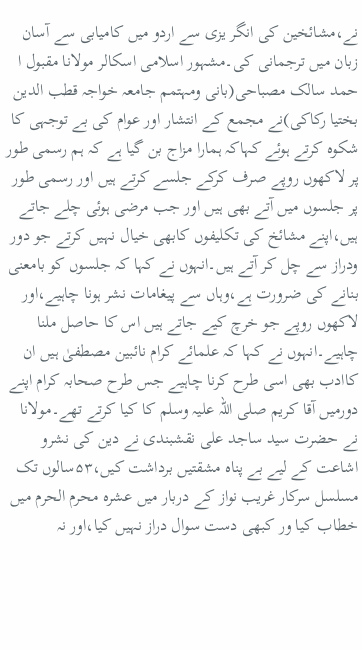نے،مشائخین کی انگر یزی سے اردو میں کامیابی سے آسان زبان میں ترجمانی کی۔مشہور اسلامی اسکالر مولانا مقبول ا حمد سالک مصباحی(بانی ومہتمم جامعہ خواجہ قطب الدین بختیا رکاکی)نے مجمع کے انتشار اور عوام کی بے توجہی کا شکوہ کرتے ہوئے کہاکہ ہمارا مزاج بن گیا ہے کہ ہم رسمی طور پر لاکھوں روپے صرف کرکے جلسے کرتے ہیں اور رسمی طور پر جلسوں میں آتے بھی ہیں اور جب مرضی ہوئی چلے جاتے ہیں،اپنے مشائخ کی تکلیفوں کابھی خیال نہیں کرتے جو دور ودراز سے چل کر آتے ہیں۔انہوں نے کہا کہ جلسوں کو بامعنی بنانے کی ضرورت ہے،وہاں سے پیغامات نشر ہونا چاہیے،اور لاکھوں روپے جو خرچ کیے جاتے ہیں اس کا حاصل ملنا چاہیے۔انہوں نے کہا کہ علمائے کرام نائبین مصطفیٰ ہیں ان کاادب بھی اسی طرح کرنا چاہیے جس طرح صحابہ کرام اپنے دورمیں آقا کریم صلی اللہ علیہ وسلم کا کیا کرتے تھے۔مولانا نے حضرت سید ساجد علی نقشبندی نے دین کی نشرو اشاعت کے لیے بے پناہ مشقتیں برداشت کیں،۵۳سالوں تک مسلسل سرکار غریب نواز کے دربار میں عشرہ محرم الحرم میں خطاب کیا ور کبھی دست سوال دراز نہیں کیا،اور نہ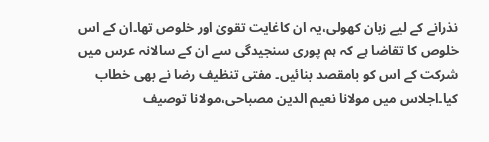نذرانے کے لیے زبان کھولی،یہ ان کاغایت تقویٰ اور خلوص تھا۔ان کے اس خلوص کا تقاضا ہے کہ ہم پوری سنجیدگی سے ان کے سالانہ عرس میں شرکت کے اس کو بامقصد بنائیں۔ مفتی تنظیف رضا نے بھی خطاب کیا۔اجلاس میں مولانا نعیم الدین مصباحی،مولانا توصیف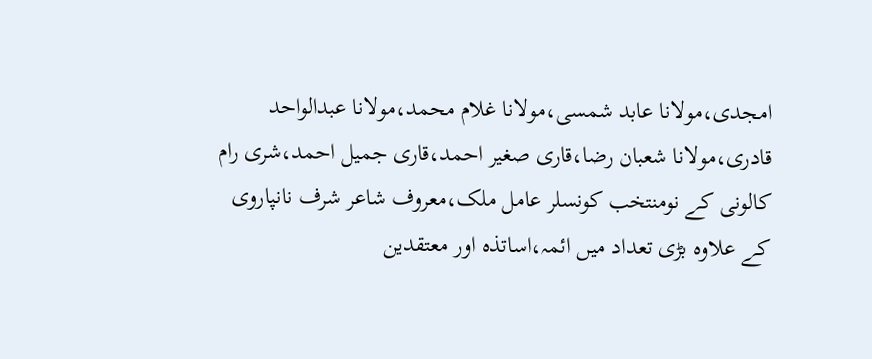امجدی،مولانا عابد شمسی،مولانا غلام محمد،مولانا عبدالواحد قادری،مولانا شعبان رضا،قاری صغیر احمد،قاری جمیل احمد،شری رام کالونی کے نومنتخب کونسلر عامل ملک،معروف شاعر شرف نانپاروی کے علاوہ بڑی تعداد میں ائمہ،اساتذہ اور معتقدین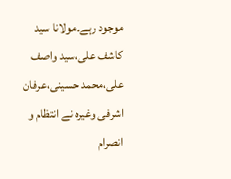موجود رہے۔مولانا سید کاشف علی،سید واصف علی،محمد حسینی،عرفان اشرفی وغیرہ نے انتظام و انصرام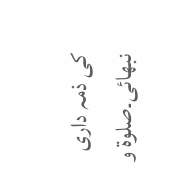کی ذمہ داری نبھائی۔صلوۃ و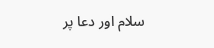سلام اور دعا پر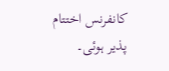کانفرنس اختتام پذیر ہوئی۔